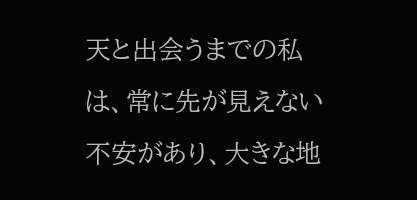天と出会うまでの私は、常に先が見えない不安があり、大きな地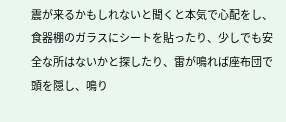震が来るかもしれないと聞くと本気で心配をし、食器棚のガラスにシートを貼ったり、少しでも安全な所はないかと探したり、雷が鳴れば座布団で頭を隠し、鳴り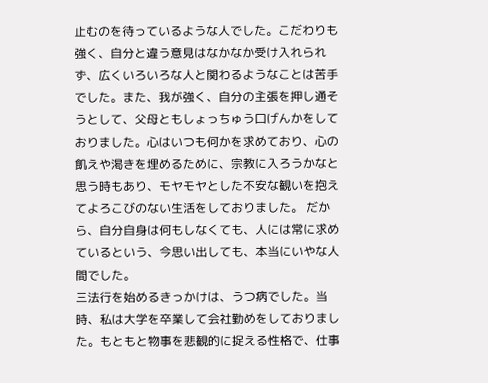止むのを待っているような人でした。こだわりも強く、自分と違う意見はなかなか受け入れられず、広くいろいろな人と関わるようなことは苦手でした。また、我が強く、自分の主張を押し通そうとして、父母ともしょっちゅう口げんかをしておりました。心はいつも何かを求めており、心の飢えや渇きを埋めるために、宗教に入ろうかなと思う時もあり、モヤモヤとした不安な観いを抱えてよろこびのない生活をしておりました。 だから、自分自身は何もしなくても、人には常に求めているという、今思い出しても、本当にいやな人間でした。
三法行を始めるきっかけは、うつ病でした。当時、私は大学を卒業して会社勤めをしておりました。もともと物事を悲観的に捉える性格で、仕事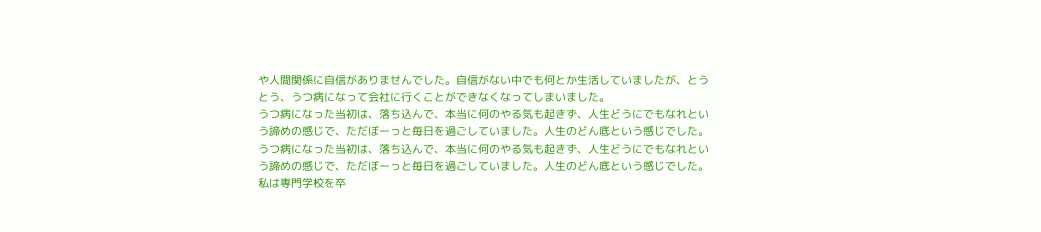や人間関係に自信がありませんでした。自信がない中でも何とか生活していましたが、とうとう、うつ病になって会社に行くことができなくなってしまいました。
うつ病になった当初は、落ち込んで、本当に何のやる気も起きず、人生どうにでもなれという諦めの感じで、ただぼーっと毎日を過ごしていました。人生のどん底という感じでした。
うつ病になった当初は、落ち込んで、本当に何のやる気も起きず、人生どうにでもなれという諦めの感じで、ただぼーっと毎日を過ごしていました。人生のどん底という感じでした。
私は専門学校を卒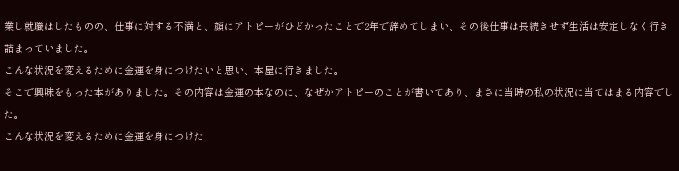業し就職はしたものの、仕事に対する不満と、顔にアトピーがひどかったことで2年で辞めてしまい、その後仕事は長続きせず生活は安定しなく行き詰まっていました。
こんな状況を変えるために金運を身につけたいと思い、本屋に行きました。
そこで興味をもった本がありました。その内容は金運の本なのに、なぜかアトピーのことが書いてあり、まさに当時の私の状況に当てはまる内容でした。
こんな状況を変えるために金運を身につけた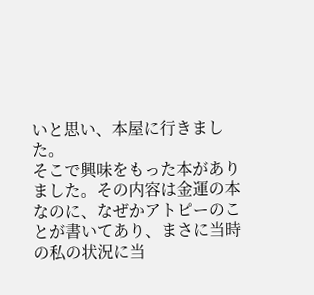いと思い、本屋に行きました。
そこで興味をもった本がありました。その内容は金運の本なのに、なぜかアトピーのことが書いてあり、まさに当時の私の状況に当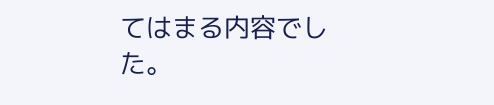てはまる内容でした。